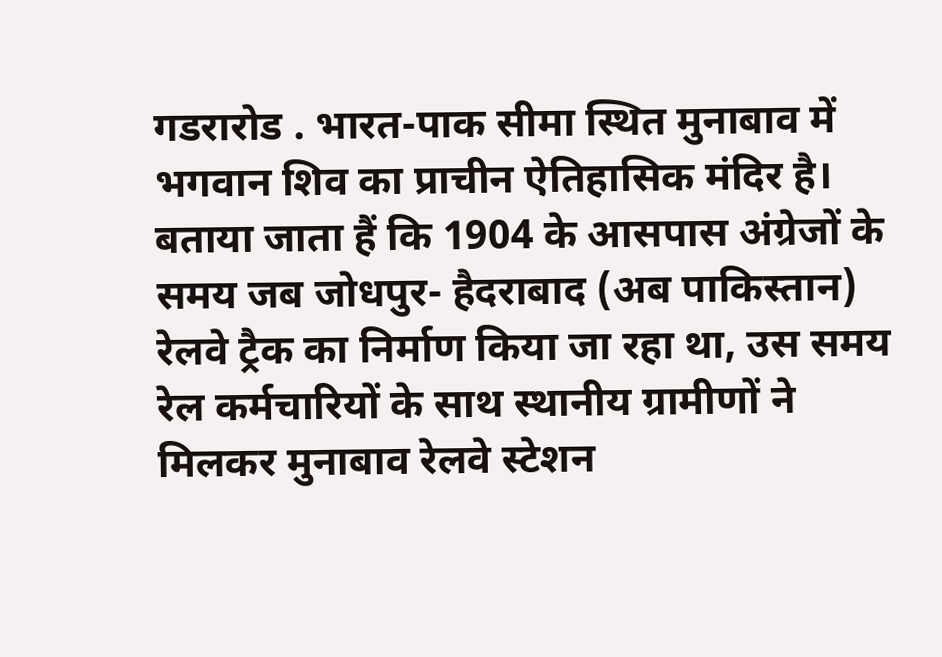गडरारोड . भारत-पाक सीमा स्थित मुनाबाव में भगवान शिव का प्राचीन ऐतिहासिक मंदिर है। बताया जाता हैं कि 1904 के आसपास अंग्रेजों के समय जब जोधपुर- हैदराबाद (अब पाकिस्तान) रेलवे ट्रैक का निर्माण किया जा रहा था, उस समय रेल कर्मचारियों के साथ स्थानीय ग्रामीणों ने मिलकर मुनाबाव रेलवे स्टेशन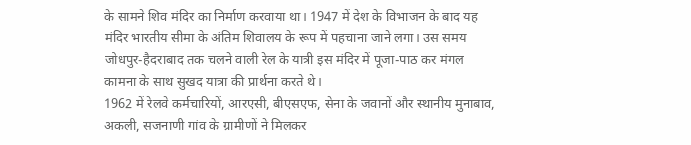के सामने शिव मंदिर का निर्माण करवाया था। 1947 में देश के विभाजन के बाद यह मंदिर भारतीय सीमा के अंतिम शिवालय के रूप में पहचाना जाने लगा। उस समय जोधपुर-हैदराबाद तक चलने वाली रेल के यात्री इस मंदिर में पूजा-पाठ कर मंगल कामना के साथ सुखद यात्रा की प्रार्थना करते थे।
1962 में रेलवे कर्मचारियों, आरएसी, बीएसएफ, सेना के जवानों और स्थानीय मुनाबाव, अकली, सजनाणी गांव के ग्रामीणों ने मिलकर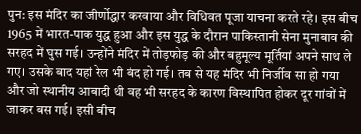पुन: इस मंदिर का जीर्णोद्धार करवाया और विधिवत पूजा याचना करते रहे। इस बीच 1965 में भारत-पाक युद्ध हुआ और इस युद्ध के दौरान पाकिस्तानी सेना मुनाबाव की सरहद में घुस गई। उन्होंने मंदिर में तोड़फोड़ की और बहुमूल्य मूर्तियां अपने साथ ले गए। उसके बाद यहां रेल भी बंद हो गई। तब से यह मंदिर भी निर्जीव सा हो गया और जो स्थानीय आबादी थी वह भी सरहद के कारण विस्थापित होकर दूर गांवों में जाकर बस गई। इसी बीच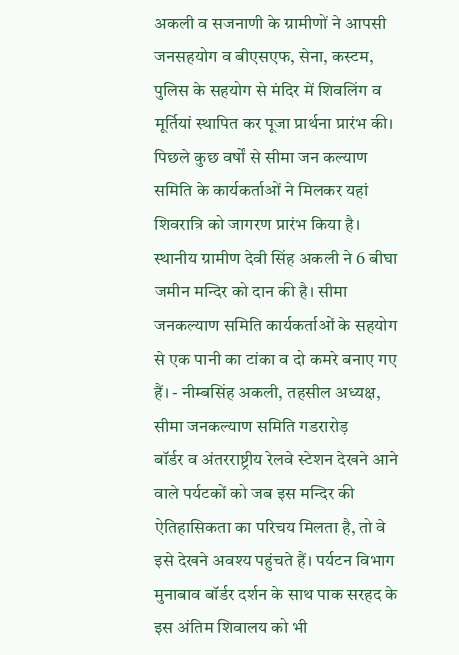अकली व सजनाणी के ग्रामीणों ने आपसी जनसहयोग व बीएसएफ, सेना, कस्टम, पुलिस के सहयोग से मंदिर में शिवलिंग व मूर्तियां स्थापित कर पूजा प्रार्थना प्रारंभ की।
पिछले कुछ वर्षों से सीमा जन कल्याण समिति के कार्यकर्ताओं ने मिलकर यहां शिवरात्रि को जागरण प्रारंभ किया है। स्थानीय ग्रामीण देवी सिंह अकली ने 6 बीघा जमीन मन्दिर को दान की है। सीमा जनकल्याण समिति कार्यकर्ताओं के सहयोग से एक पानी का टांका व दो कमरे बनाए गए हैं। - नीम्बसिंह अकली, तहसील अध्यक्ष, सीमा जनकल्याण समिति गडरारोड़
बॉर्डर व अंतरराष्ट्रीय रेलवे स्टेशन देखने आने वाले पर्यटकों को जब इस मन्दिर की ऐतिहासिकता का परिचय मिलता है, तो वे इसे देखने अवश्य पहुंचते हैं। पर्यटन विभाग मुनाबाव बॉर्डर दर्शन के साथ पाक सरहद के इस अंतिम शिवालय को भी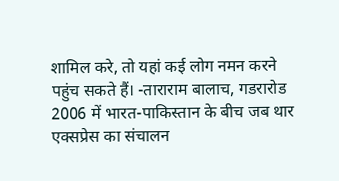शामिल करे, तो यहां कई लोग नमन करने पहुंच सकते हैं। -ताराराम बालाच, गडरारोड
2006 में भारत-पाकिस्तान के बीच जब थार एक्सप्रेस का संचालन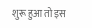शुरू हुआ तो इस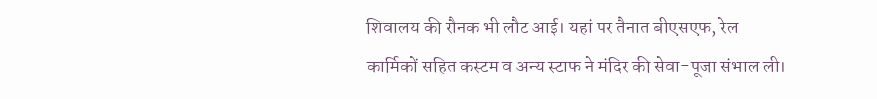शिवालय की रौनक भी लौट आई। यहां पर तैनात बीएसएफ, रेल कार्मिकों सहित कस्टम व अन्य स्टाफ ने मंदिर की सेवा-पूजा संभाल ली।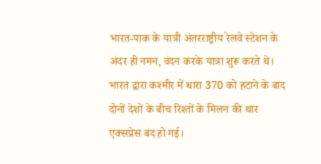भारत-पाक के यात्री अंतरराष्ट्रीय रेलवे स्टेशन के अंदर ही नमन, वंदन करके यात्रा शुरू करते थे।
भारत द्वारा कश्मीर में धारा 370 को हटाने के बाद दोनों देशों के बीच रिश्तों के मिलन की थार एक्सप्रेस बंद हो गई।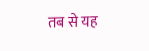तब से यह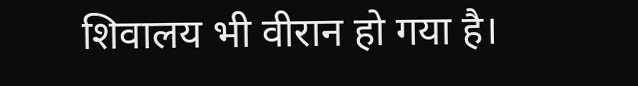शिवालय भी वीरान हो गया है।